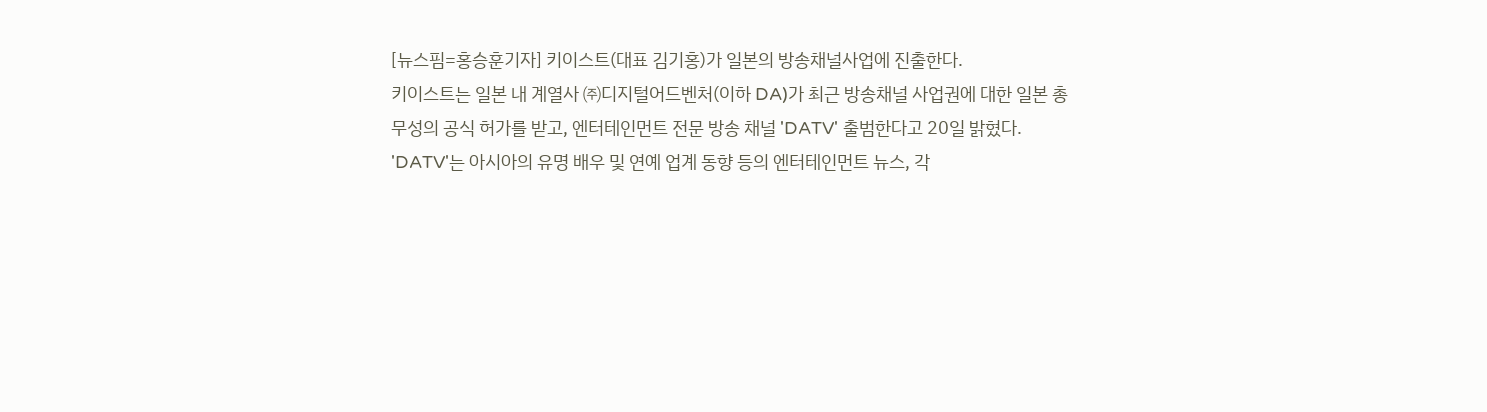[뉴스핌=홍승훈기자] 키이스트(대표 김기홍)가 일본의 방송채널사업에 진출한다.
키이스트는 일본 내 계열사 ㈜디지털어드벤처(이하 DA)가 최근 방송채널 사업권에 대한 일본 총무성의 공식 허가를 받고, 엔터테인먼트 전문 방송 채널 'DATV' 출범한다고 20일 밝혔다.
'DATV'는 아시아의 유명 배우 및 연예 업계 동향 등의 엔터테인먼트 뉴스, 각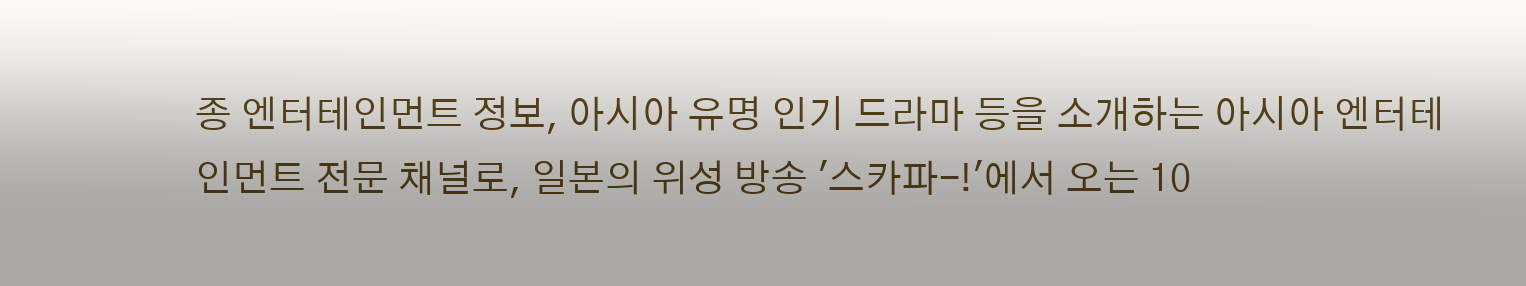종 엔터테인먼트 정보, 아시아 유명 인기 드라마 등을 소개하는 아시아 엔터테인먼트 전문 채널로, 일본의 위성 방송 '스카파-!'에서 오는 10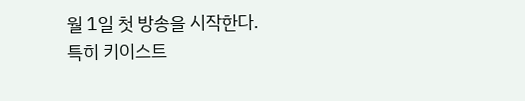월 1일 첫 방송을 시작한다.
특히 키이스트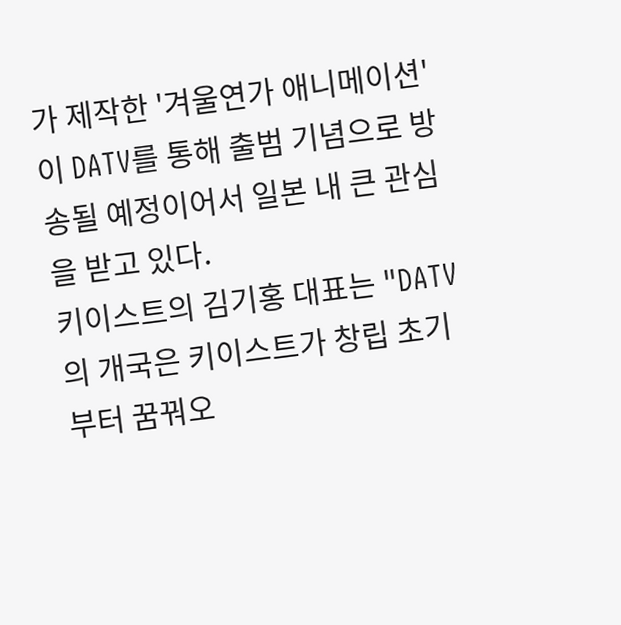가 제작한 '겨울연가 애니메이션'이 DATV를 통해 출범 기념으로 방송될 예정이어서 일본 내 큰 관심을 받고 있다.
키이스트의 김기홍 대표는 "DATV의 개국은 키이스트가 창립 초기부터 꿈꿔오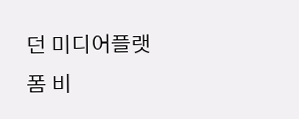던 미디어플랫폼 비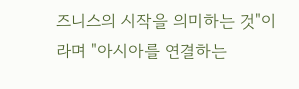즈니스의 시작을 의미하는 것"이라며 "아시아를 연결하는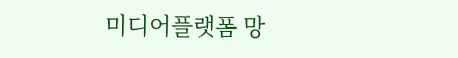미디어플랫폼 망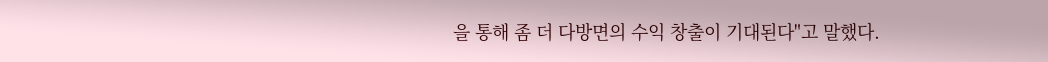을 통해 좀 더 다방면의 수익 창출이 기대된다"고 말했다.